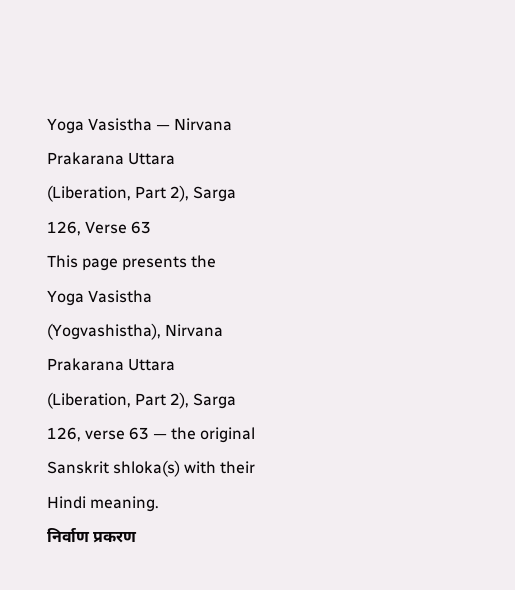Yoga Vasistha — Nirvana Prakarana Uttara (Liberation, Part 2), Sarga 126, Verse 63
This page presents the Yoga Vasistha (Yogvashistha), Nirvana Prakarana Uttara (Liberation, Part 2), Sarga 126, verse 63 — the original Sanskrit shloka(s) with their Hindi meaning.
निर्वाण प्रकरण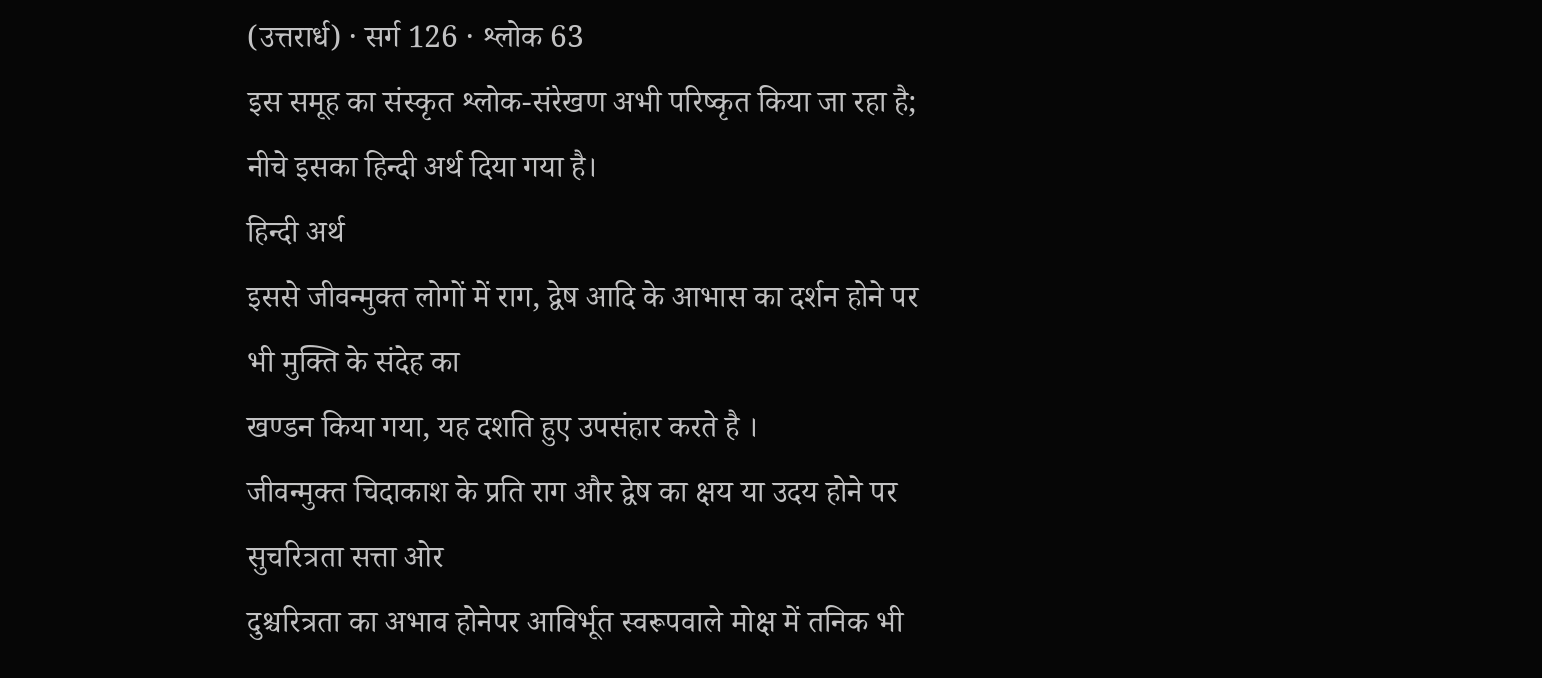(उत्तरार्ध) · सर्ग 126 · श्लोक 63
इस समूह का संस्कृत श्लोक-संरेखण अभी परिष्कृत किया जा रहा है; नीचे इसका हिन्दी अर्थ दिया गया है।
हिन्दी अर्थ
इससे जीवन्मुक्त लोगों में राग, द्वेष आदि के आभास का दर्शन होने पर भी मुक्ति के संदेह का
खण्डन किया गया, यह दशति हुए उपसंहार करते है ।
जीवन्मुक्त चिदाकाश के प्रति राग और द्वेष का क्षय या उदय होने पर सुचरित्रता सत्ता ओर
दुश्चरित्रता का अभाव होनेपर आविर्भूत स्वरूपवाले मोक्ष में तनिक भी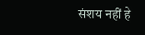संशय नहीं हे